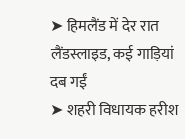➤ हिमलैंड में देर रात लैंडस्लाइड, कई गाड़ियां दब गईं
➤ शहरी विधायक हरीश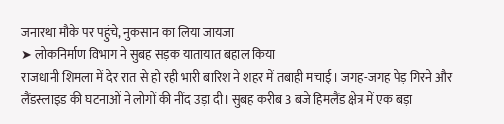जनारथा मौके पर पहुंचे, नुकसान का लिया जायजा
➤ लोकनिर्माण विभाग ने सुबह सड़क यातायात बहाल किया
राजधानी शिमला में देर रात से हो रही भारी बारिश ने शहर में तबाही मचाई। जगह-जगह पेड़ गिरने और लैंडस्लाइड की घटनाओं ने लोगों की नींद उड़ा दी। सुबह करीब 3 बजे हिमलैंड क्षेत्र में एक बड़ा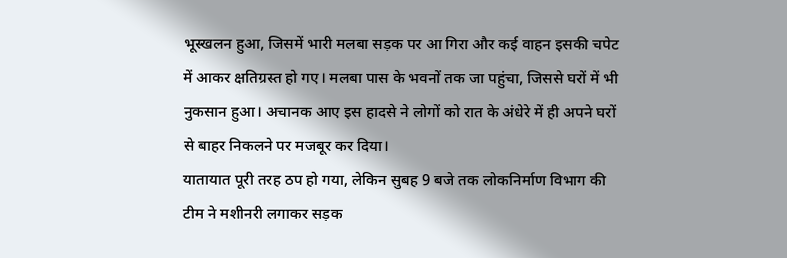भूस्खलन हुआ, जिसमें भारी मलबा सड़क पर आ गिरा और कई वाहन इसकी चपेट में आकर क्षतिग्रस्त हो गए। मलबा पास के भवनों तक जा पहुंचा, जिससे घरों में भी नुकसान हुआ। अचानक आए इस हादसे ने लोगों को रात के अंधेरे में ही अपने घरों से बाहर निकलने पर मजबूर कर दिया।
यातायात पूरी तरह ठप हो गया, लेकिन सुबह 9 बजे तक लोकनिर्माण विभाग की टीम ने मशीनरी लगाकर सड़क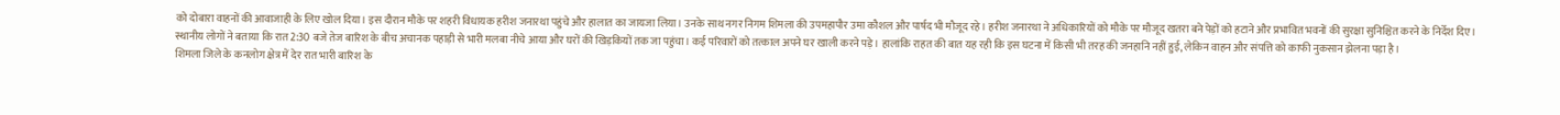को दोबारा वाहनों की आवाजाही के लिए खोल दिया। इस दौरान मौके पर शहरी विधायक हरीश जनारथा पहुंचे और हालात का जायजा लिया। उनके साथ नगर निगम शिमला की उपमहापौर उमा कौशल और पार्षद भी मौजूद रहे। हरीश जनारथा ने अधिकारियों को मौके पर मौजूद खतरा बने पेड़ों को हटाने और प्रभावित भवनों की सुरक्षा सुनिश्चित करने के निर्देश दिए।
स्थानीय लोगों ने बताया कि रात 2:30 बजे तेज बारिश के बीच अचानक पहाड़ी से भारी मलबा नीचे आया और घरों की खिड़कियों तक जा पहुंचा। कई परिवारों को तत्काल अपने घर खाली करने पड़े। हालांकि राहत की बात यह रही कि इस घटना में किसी भी तरह की जनहानि नहीं हुई, लेकिन वाहन और संपत्ति को काफी नुकसान झेलना पड़ा है।
शिमला जिले के कनलोग क्षेत्र में देर रात भारी बारिश के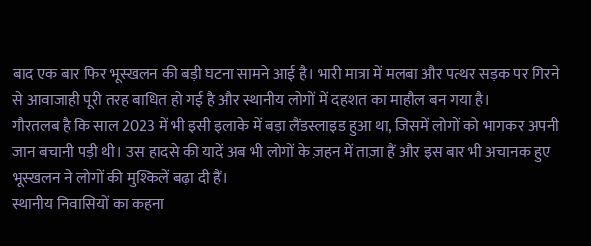बाद एक बार फिर भूस्खलन की बड़ी घटना सामने आई है। भारी मात्रा में मलबा और पत्थर सड़क पर गिरने से आवाजाही पूरी तरह बाधित हो गई है और स्थानीय लोगों में दहशत का माहौल बन गया है।
गौरतलब है कि साल 2023 में भी इसी इलाके में बड़ा लैंडस्लाइड हुआ था, जिसमें लोगों को भागकर अपनी जान बचानी पड़ी थी। उस हादसे की यादें अब भी लोगों के ज़हन में ताज़ा हैं और इस बार भी अचानक हुए भूस्खलन ने लोगों की मुश्किलें बढ़ा दी हैं।
स्थानीय निवासियों का कहना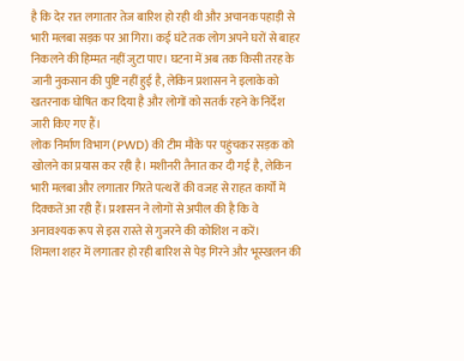है कि देर रात लगातार तेज बारिश हो रही थी और अचानक पहाड़ी से भारी मलबा सड़क पर आ गिरा। कई घंटे तक लोग अपने घरों से बाहर निकलने की हिम्मत नहीं जुटा पाए। घटना में अब तक किसी तरह के जानी नुकसान की पुष्टि नहीं हुई है, लेकिन प्रशासन ने इलाके को खतरनाक घोषित कर दिया है और लोगों को सतर्क रहने के निर्देश जारी किए गए हैं।
लोक निर्माण विभाग (PWD) की टीम मौके पर पहुंचकर सड़क को खोलने का प्रयास कर रही है। मशीनरी तैनात कर दी गई है, लेकिन भारी मलबा और लगातार गिरते पत्थरों की वजह से राहत कार्यों में दिक्कतें आ रही हैं। प्रशासन ने लोगों से अपील की है कि वे अनावश्यक रूप से इस रास्ते से गुजरने की कोशिश न करें।
शिमला शहर में लगातार हो रही बारिश से पेड़ गिरने और भूस्खलन की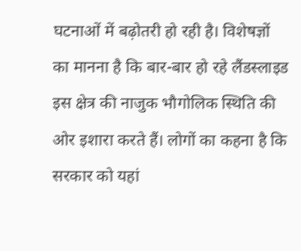घटनाओं में बढ़ोतरी हो रही है। विशेषज्ञों का मानना है कि बार-बार हो रहे लैंडस्लाइड इस क्षेत्र की नाजुक भौगोलिक स्थिति की ओर इशारा करते हैं। लोगों का कहना है कि सरकार को यहां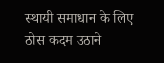स्थायी समाधान के लिए ठोस कदम उठाने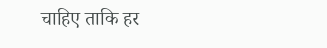चाहिए ताकि हर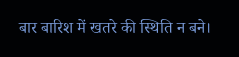बार बारिश में खतरे की स्थिति न बने।